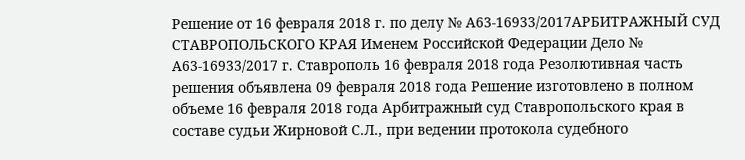Решение от 16 февраля 2018 г. по делу № А63-16933/2017АРБИТРАЖНЫЙ СУД СТАВРОПОЛЬСКОГО КРАЯ Именем Российской Федерации Дело № А63-16933/2017 г. Ставрополь 16 февраля 2018 года Резолютивная часть решения объявлена 09 февраля 2018 года Решение изготовлено в полном объеме 16 февраля 2018 года Арбитражный суд Ставропольского края в составе судьи Жирновой С.Л., при ведении протокола судебного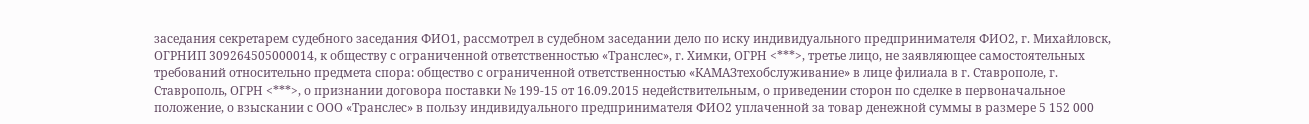заседания секретарем судебного заседания ФИО1, рассмотрел в судебном заседании дело по иску индивидуального предпринимателя ФИО2, г. Михайловск, ОГРНИП 309264505000014, к обществу с ограниченной ответственностью «Транслес», г. Химки, ОГРН <***>, третье лицо, не заявляющее самостоятельных требований относительно предмета спора: общество с ограниченной ответственностью «КАМАЗтехобслуживание» в лице филиала в г. Ставрополе, г. Ставрополь, ОГРН <***>, о признании договора поставки № 199-15 от 16.09.2015 недействительным, о приведении сторон по сделке в первоначальное положение, о взыскании с ООО «Транслес» в пользу индивидуального предпринимателя ФИО2 уплаченной за товар денежной суммы в размере 5 152 000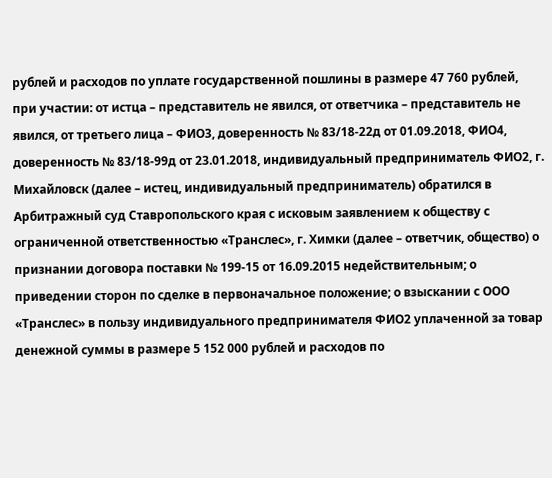рублей и расходов по уплате государственной пошлины в размере 47 760 рублей, при участии: от истца – представитель не явился, от ответчика – представитель не явился, от третьего лица – ФИО3, доверенность № 83/18-22д от 01.09.2018, ФИО4, доверенность № 83/18-99д от 23.01.2018, индивидуальный предприниматель ФИО2, г. Михайловск (далее – истец, индивидуальный предприниматель) обратился в Арбитражный суд Ставропольского края с исковым заявлением к обществу с ограниченной ответственностью «Транслес», г. Химки (далее – ответчик, общество) о признании договора поставки № 199-15 от 16.09.2015 недействительным; о приведении сторон по сделке в первоначальное положение; о взыскании с ООО «Транслес» в пользу индивидуального предпринимателя ФИО2 уплаченной за товар денежной суммы в размере 5 152 000 рублей и расходов по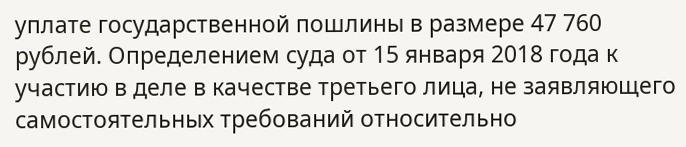уплате государственной пошлины в размере 47 760 рублей. Определением суда от 15 января 2018 года к участию в деле в качестве третьего лица, не заявляющего самостоятельных требований относительно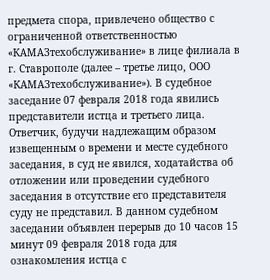предмета спора, привлечено общество с ограниченной ответственностью «КАМАЗтехобслуживание» в лице филиала в г. Ставрополе (далее – третье лицо, ООО «КАМАЗтехобслуживание»). В судебное заседание 07 февраля 2018 года явились представители истца и третьего лица. Ответчик, будучи надлежащим образом извещенным о времени и месте судебного заседания, в суд не явился, ходатайства об отложении или проведении судебного заседания в отсутствие его представителя суду не представил. В данном судебном заседании объявлен перерыв до 10 часов 15 минут 09 февраля 2018 года для ознакомления истца с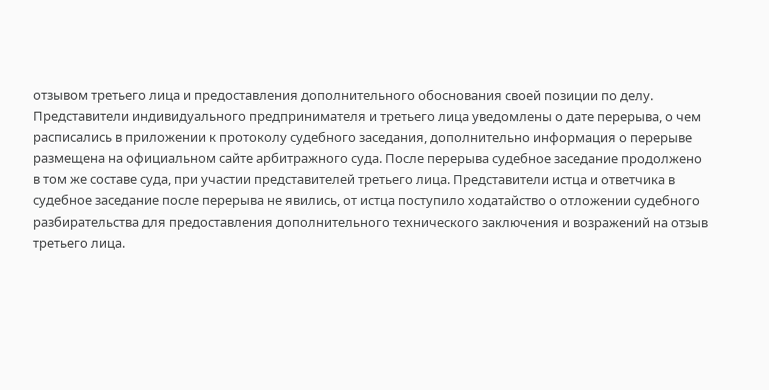отзывом третьего лица и предоставления дополнительного обоснования своей позиции по делу. Представители индивидуального предпринимателя и третьего лица уведомлены о дате перерыва, о чем расписались в приложении к протоколу судебного заседания, дополнительно информация о перерыве размещена на официальном сайте арбитражного суда. После перерыва судебное заседание продолжено в том же составе суда, при участии представителей третьего лица. Представители истца и ответчика в судебное заседание после перерыва не явились, от истца поступило ходатайство о отложении судебного разбирательства для предоставления дополнительного технического заключения и возражений на отзыв третьего лица.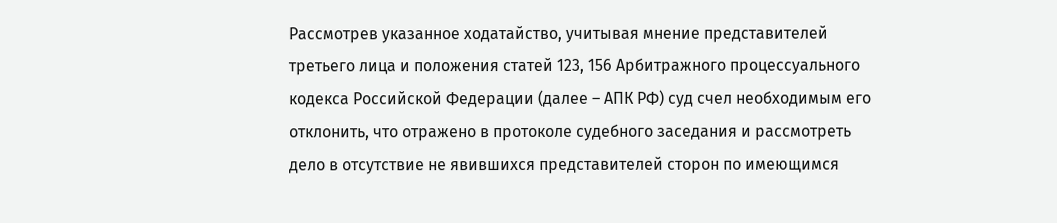Рассмотрев указанное ходатайство, учитывая мнение представителей третьего лица и положения статей 123, 156 Арбитражного процессуального кодекса Российской Федерации (далее – АПК РФ) суд счел необходимым его отклонить, что отражено в протоколе судебного заседания и рассмотреть дело в отсутствие не явившихся представителей сторон по имеющимся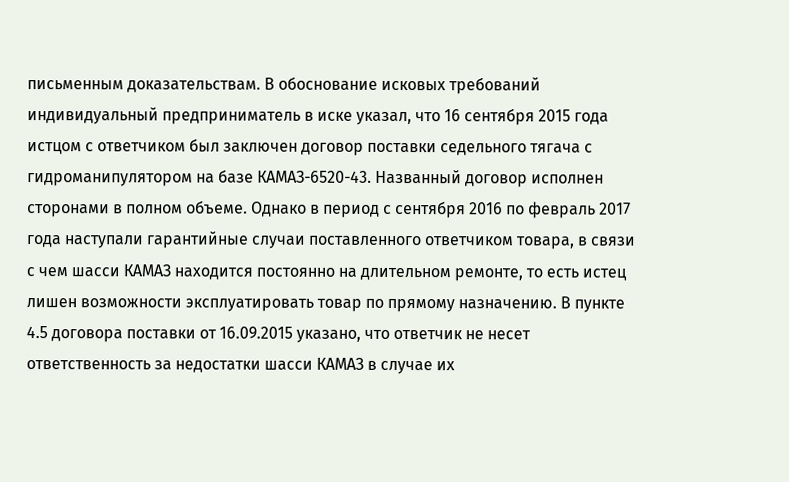письменным доказательствам. В обоснование исковых требований индивидуальный предприниматель в иске указал, что 16 сентября 2015 года истцом с ответчиком был заключен договор поставки седельного тягача с гидроманипулятором на базе КАМАЗ-6520-43. Названный договор исполнен сторонами в полном объеме. Однако в период с сентября 2016 по февраль 2017 года наступали гарантийные случаи поставленного ответчиком товара, в связи с чем шасси КАМАЗ находится постоянно на длительном ремонте, то есть истец лишен возможности эксплуатировать товар по прямому назначению. В пункте 4.5 договора поставки от 16.09.2015 указано, что ответчик не несет ответственность за недостатки шасси КАМАЗ в случае их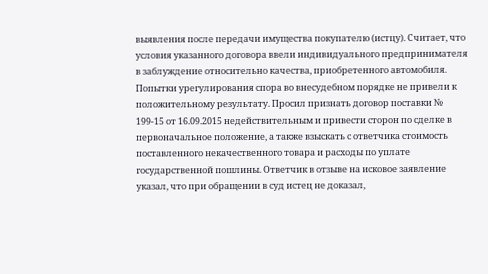выявления после передачи имущества покупателю (истцу). Считает, что условия указанного договора ввели индивидуального предпринимателя в заблуждение относительно качества, приобретенного автомобиля. Попытки урегулирования спора во внесудебном порядке не привели к положительному результату. Просил признать договор поставки № 199-15 от 16.09.2015 недействительным и привести сторон по сделке в первоначальное положение, а также взыскать с ответчика стоимость поставленного некачественного товара и расходы по уплате государственной пошлины. Ответчик в отзыве на исковое заявление указал, что при обращении в суд истец не доказал,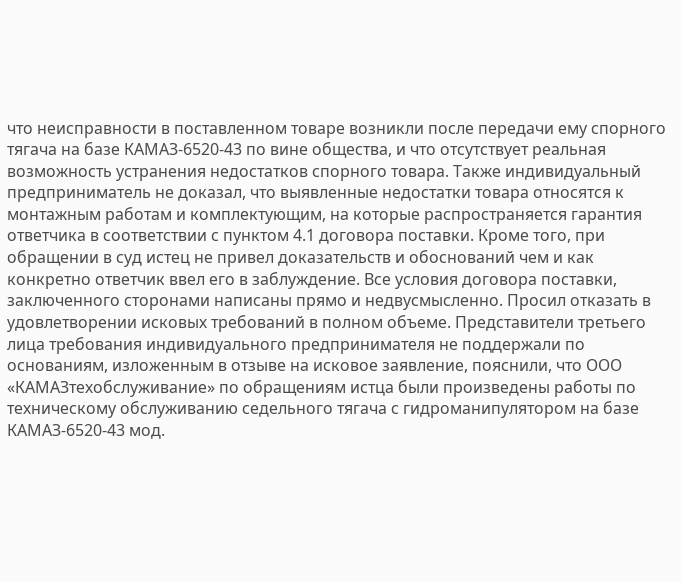что неисправности в поставленном товаре возникли после передачи ему спорного тягача на базе КАМАЗ-6520-43 по вине общества, и что отсутствует реальная возможность устранения недостатков спорного товара. Также индивидуальный предприниматель не доказал, что выявленные недостатки товара относятся к монтажным работам и комплектующим, на которые распространяется гарантия ответчика в соответствии с пунктом 4.1 договора поставки. Кроме того, при обращении в суд истец не привел доказательств и обоснований чем и как конкретно ответчик ввел его в заблуждение. Все условия договора поставки, заключенного сторонами написаны прямо и недвусмысленно. Просил отказать в удовлетворении исковых требований в полном объеме. Представители третьего лица требования индивидуального предпринимателя не поддержали по основаниям, изложенным в отзыве на исковое заявление, пояснили, что ООО «КАМАЗтехобслуживание» по обращениям истца были произведены работы по техническому обслуживанию седельного тягача с гидроманипулятором на базе КАМАЗ-6520-43 мод.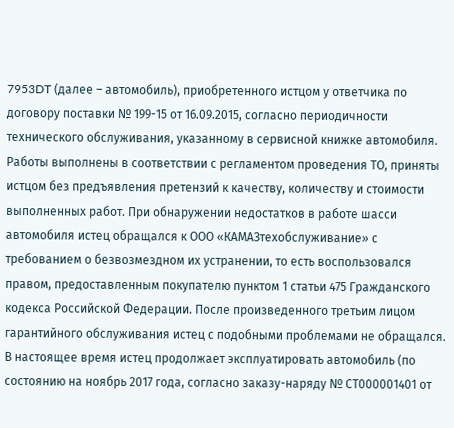7953DT (далее – автомобиль), приобретенного истцом у ответчика по договору поставки № 199-15 от 16.09.2015, согласно периодичности технического обслуживания, указанному в сервисной книжке автомобиля. Работы выполнены в соответствии с регламентом проведения ТО, приняты истцом без предъявления претензий к качеству, количеству и стоимости выполненных работ. При обнаружении недостатков в работе шасси автомобиля истец обращался к ООО «КАМАЗтехобслуживание» с требованием о безвозмездном их устранении, то есть воспользовался правом, предоставленным покупателю пунктом 1 статьи 475 Гражданского кодекса Российской Федерации. После произведенного третьим лицом гарантийного обслуживания истец с подобными проблемами не обращался. В настоящее время истец продолжает эксплуатировать автомобиль (по состоянию на ноябрь 2017 года, согласно заказу-наряду № СТ000001401 от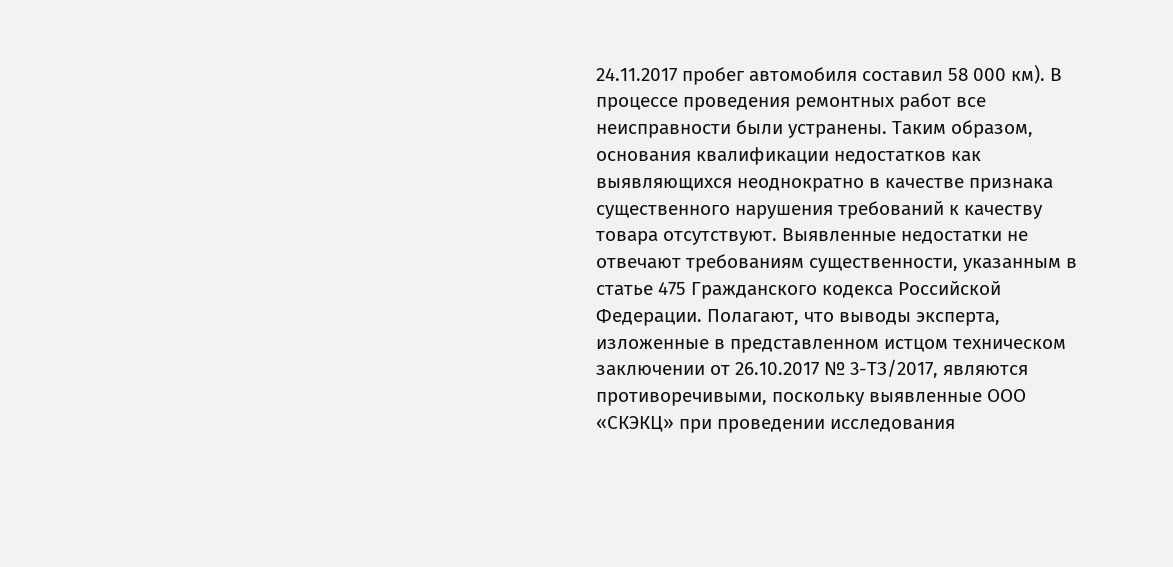24.11.2017 пробег автомобиля составил 58 000 км). В процессе проведения ремонтных работ все неисправности были устранены. Таким образом, основания квалификации недостатков как выявляющихся неоднократно в качестве признака существенного нарушения требований к качеству товара отсутствуют. Выявленные недостатки не отвечают требованиям существенности, указанным в статье 475 Гражданского кодекса Российской Федерации. Полагают, что выводы эксперта, изложенные в представленном истцом техническом заключении от 26.10.2017 № 3-ТЗ/2017, являются противоречивыми, поскольку выявленные ООО «СКЭКЦ» при проведении исследования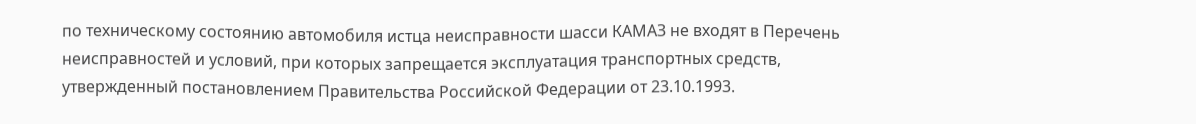по техническому состоянию автомобиля истца неисправности шасси КАМАЗ не входят в Перечень неисправностей и условий, при которых запрещается эксплуатация транспортных средств, утвержденный постановлением Правительства Российской Федерации от 23.10.1993.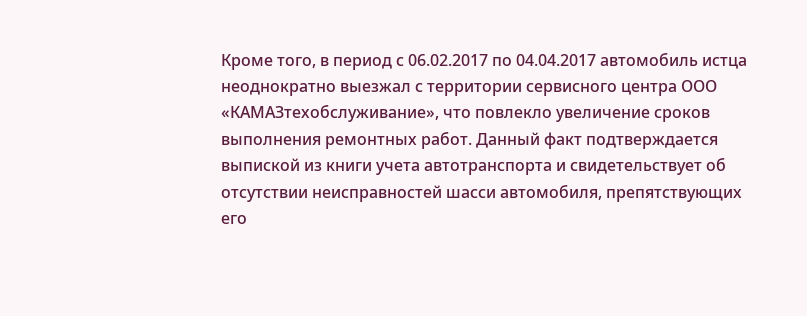Кроме того, в период с 06.02.2017 по 04.04.2017 автомобиль истца неоднократно выезжал с территории сервисного центра ООО «КАМАЗтехобслуживание», что повлекло увеличение сроков выполнения ремонтных работ. Данный факт подтверждается выпиской из книги учета автотранспорта и свидетельствует об отсутствии неисправностей шасси автомобиля, препятствующих его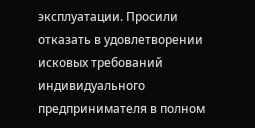эксплуатации. Просили отказать в удовлетворении исковых требований индивидуального предпринимателя в полном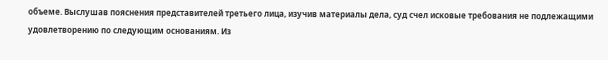объеме. Выслушав пояснения представителей третьего лица, изучив материалы дела, суд счел исковые требования не подлежащими удовлетворению по следующим основаниям. Из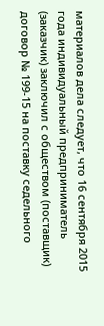материалов дела следует, что 16 сентября 2015 года индивидуальный предприниматель (заказчик) заключил с обществом (поставщик) договор № 199-15 на поставку седельного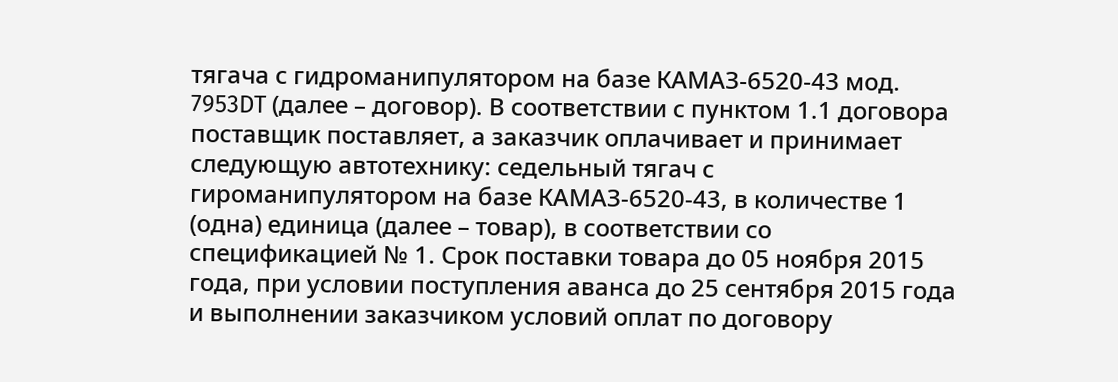тягача с гидроманипулятором на базе КАМАЗ-6520-43 мод. 7953DT (далее – договор). В соответствии с пунктом 1.1 договора поставщик поставляет, а заказчик оплачивает и принимает следующую автотехнику: седельный тягач с гироманипулятором на базе КАМАЗ-6520-43, в количестве 1 (одна) единица (далее – товар), в соответствии со спецификацией № 1. Срок поставки товара до 05 ноября 2015 года, при условии поступления аванса до 25 сентября 2015 года и выполнении заказчиком условий оплат по договору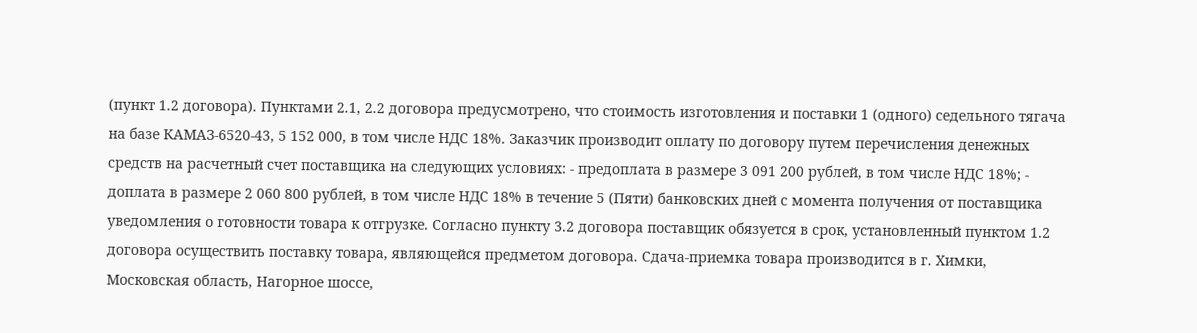(пункт 1.2 договора). Пунктами 2.1, 2.2 договора предусмотрено, что стоимость изготовления и поставки 1 (одного) седельного тягача на базе КАМАЗ-6520-43, 5 152 000, в том числе НДС 18%. Заказчик производит оплату по договору путем перечисления денежных средств на расчетный счет поставщика на следующих условиях: - предоплата в размере 3 091 200 рублей, в том числе НДС 18%; - доплата в размере 2 060 800 рублей, в том числе НДС 18% в течение 5 (Пяти) банковских дней с момента получения от поставщика уведомления о готовности товара к отгрузке. Согласно пункту 3.2 договора поставщик обязуется в срок, установленный пунктом 1.2 договора осуществить поставку товара, являющейся предметом договора. Сдача-приемка товара производится в г. Химки, Московская область, Нагорное шоссе,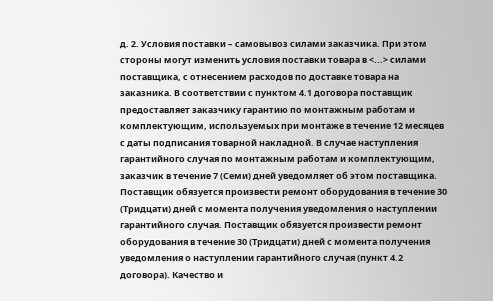д. 2. Условия поставки – самовывоз силами заказчика. При этом стороны могут изменить условия поставки товара в <...> силами поставщика, с отнесением расходов по доставке товара на заказника. В соответствии с пунктом 4.1 договора поставщик предоставляет заказчику гарантию по монтажным работам и комплектующим, используемых при монтаже в течение 12 месяцев с даты подписания товарной накладной. В случае наступления гарантийного случая по монтажным работам и комплектующим, заказчик в течение 7 (Семи) дней уведомляет об этом поставщика. Поставщик обязуется произвести ремонт оборудования в течение 30 (Тридцати) дней с момента получения уведомления о наступлении гарантийного случая. Поставщик обязуется произвести ремонт оборудования в течение 30 (Тридцати) дней с момента получения уведомления о наступлении гарантийного случая (пункт 4.2 договора). Качество и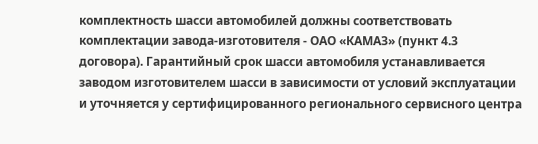комплектность шасси автомобилей должны соответствовать комплектации завода-изготовителя - ОАО «КАМАЗ» (пункт 4.3 договора). Гарантийный срок шасси автомобиля устанавливается заводом изготовителем шасси в зависимости от условий эксплуатации и уточняется у сертифицированного регионального сервисного центра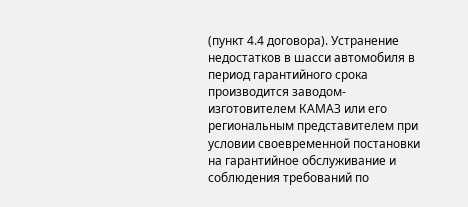(пункт 4.4 договора). Устранение недостатков в шасси автомобиля в период гарантийного срока производится заводом-изготовителем КАМАЗ или его региональным представителем при условии своевременной постановки на гарантийное обслуживание и соблюдения требований по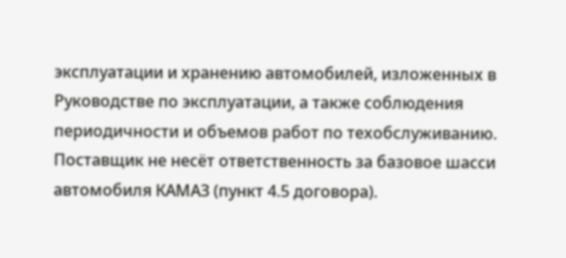эксплуатации и хранению автомобилей, изложенных в Руководстве по эксплуатации, а также соблюдения периодичности и объемов работ по техобслуживанию. Поставщик не несёт ответственность за базовое шасси автомобиля КАМАЗ (пункт 4.5 договора).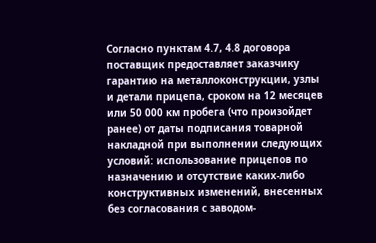Согласно пунктам 4.7, 4.8 договора поставщик предоставляет заказчику гарантию на металлоконструкции, узлы и детали прицепа, сроком на 12 месяцев или 50 000 км пробега (что произойдет ранее) от даты подписания товарной накладной при выполнении следующих условий: использование прицепов по назначению и отсутствие каких-либо конструктивных изменений, внесенных без согласования с заводом-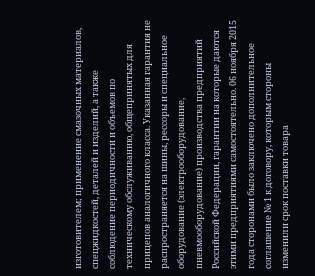изготовителем; применение смазочных материалов, спецжидкостей, деталей и изделий, а также соблюдение периодичности и объемов по техническому обслуживанию, общепринятых для прицепов аналогичного класса. Указанная гарантия не распространяется на шины, рессоры и специальное оборудование (электрооборудование, пневмооборудование) производства предприятий Российской Федерации, гарантии на которые даются этими предприятиями самостоятельно. 06 ноября 2015 года сторонами было заключено дополнительное соглашение № 1 к договору, которым стороны изменили срок поставки товара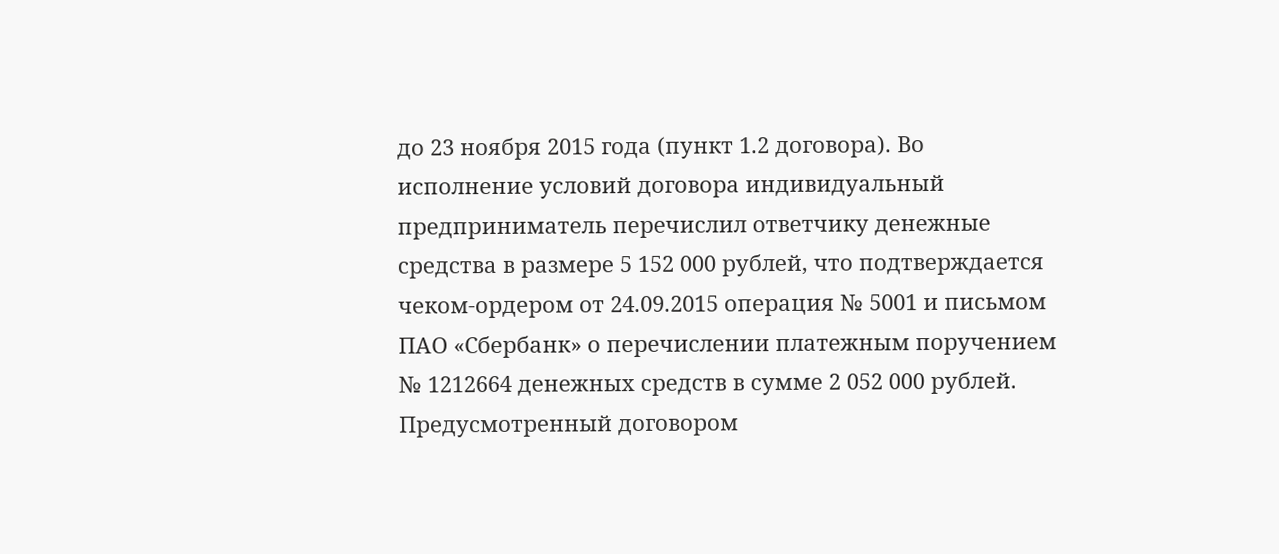до 23 ноября 2015 года (пункт 1.2 договора). Во исполнение условий договора индивидуальный предприниматель перечислил ответчику денежные средства в размере 5 152 000 рублей, что подтверждается чеком-ордером от 24.09.2015 операция № 5001 и письмом ПАО «Сбербанк» о перечислении платежным поручением № 1212664 денежных средств в сумме 2 052 000 рублей. Предусмотренный договором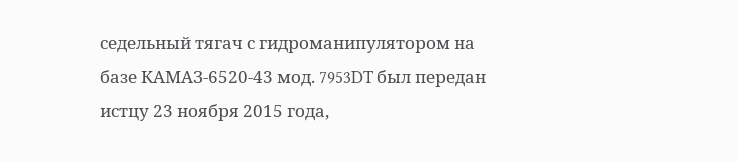седельный тягач с гидроманипулятором на базе КАМАЗ-6520-43 мод. 7953DT был передан истцу 23 ноября 2015 года,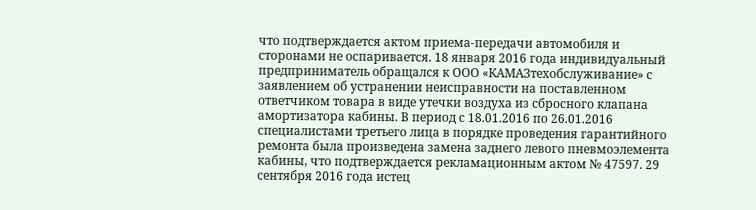что подтверждается актом приема-передачи автомобиля и сторонами не оспаривается. 18 января 2016 года индивидуальный предприниматель обращался к ООО «КАМАЗтехобслуживание» с заявлением об устранении неисправности на поставленном ответчиком товара в виде утечки воздуха из сбросного клапана амортизатора кабины. В период с 18.01.2016 по 26.01.2016 специалистами третьего лица в порядке проведения гарантийного ремонта была произведена замена заднего левого пневмоэлемента кабины, что подтверждается рекламационным актом № 47597. 29 сентября 2016 года истец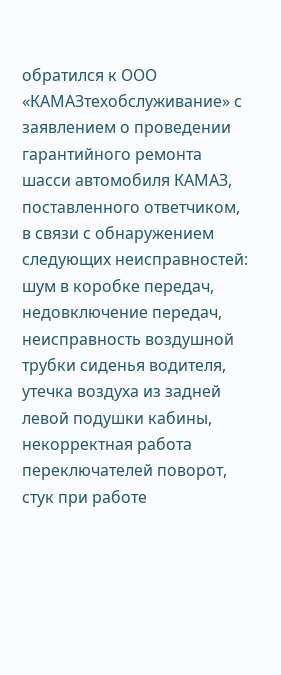обратился к ООО «КАМАЗтехобслуживание» с заявлением о проведении гарантийного ремонта шасси автомобиля КАМАЗ, поставленного ответчиком, в связи с обнаружением следующих неисправностей: шум в коробке передач, недовключение передач, неисправность воздушной трубки сиденья водителя, утечка воздуха из задней левой подушки кабины, некорректная работа переключателей поворот, стук при работе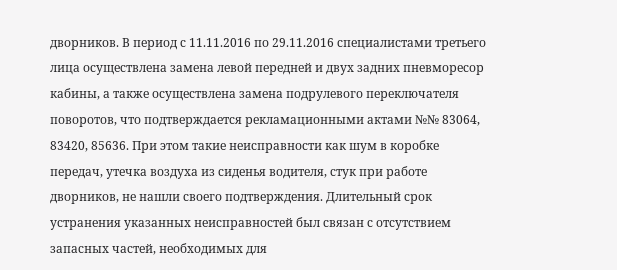дворников. В период с 11.11.2016 по 29.11.2016 специалистами третьего лица осуществлена замена левой передней и двух задних пневморесор кабины, а также осуществлена замена подрулевого переключателя поворотов, что подтверждается рекламационными актами №№ 83064, 83420, 85636. При этом такие неисправности как шум в коробке передач, утечка воздуха из сиденья водителя, стук при работе дворников, не нашли своего подтверждения. Длительный срок устранения указанных неисправностей был связан с отсутствием запасных частей, необходимых для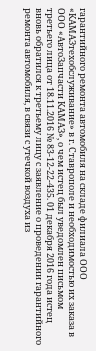гарантийного ремонта автомобиля на складе филиала ООО «КАМАЗтехобслуживание» в г. Ставрополе и необходимостью их заказа в ООО «АвтоЗапчасти КАМАЗ», о чем истец был уведомлен письмом третьего лица от 18.11.2016 № 83-12-22-435. 01 декабря 2016 года истец вновь обратился к третьему лицу с заявление о проведении гарантийного ремонта автомобиля, в связи с утечкой воздуха из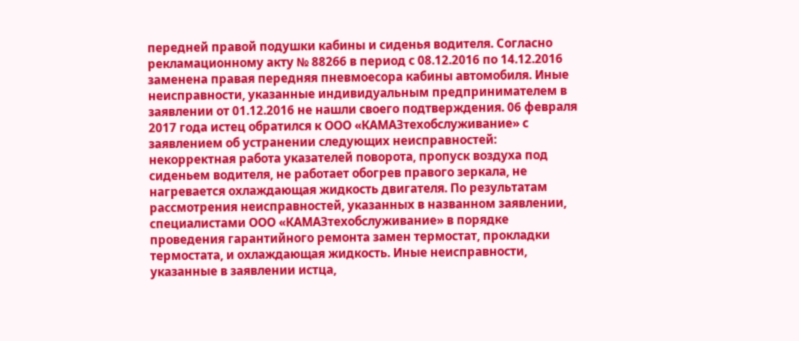передней правой подушки кабины и сиденья водителя. Согласно рекламационному акту № 88266 в период с 08.12.2016 по 14.12.2016 заменена правая передняя пневмоесора кабины автомобиля. Иные неисправности, указанные индивидуальным предпринимателем в заявлении от 01.12.2016 не нашли своего подтверждения. 06 февраля 2017 года истец обратился к ООО «КАМАЗтехобслуживание» с заявлением об устранении следующих неисправностей: некорректная работа указателей поворота, пропуск воздуха под сиденьем водителя, не работает обогрев правого зеркала, не нагревается охлаждающая жидкость двигателя. По результатам рассмотрения неисправностей, указанных в названном заявлении, специалистами ООО «КАМАЗтехобслуживание» в порядке проведения гарантийного ремонта замен термостат, прокладки термостата, и охлаждающая жидкость. Иные неисправности, указанные в заявлении истца,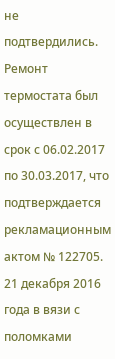не подтвердились. Ремонт термостата был осуществлен в срок с 06.02.2017 по 30.03.2017, что подтверждается рекламационным актом № 122705. 21 декабря 2016 года в вязи с поломками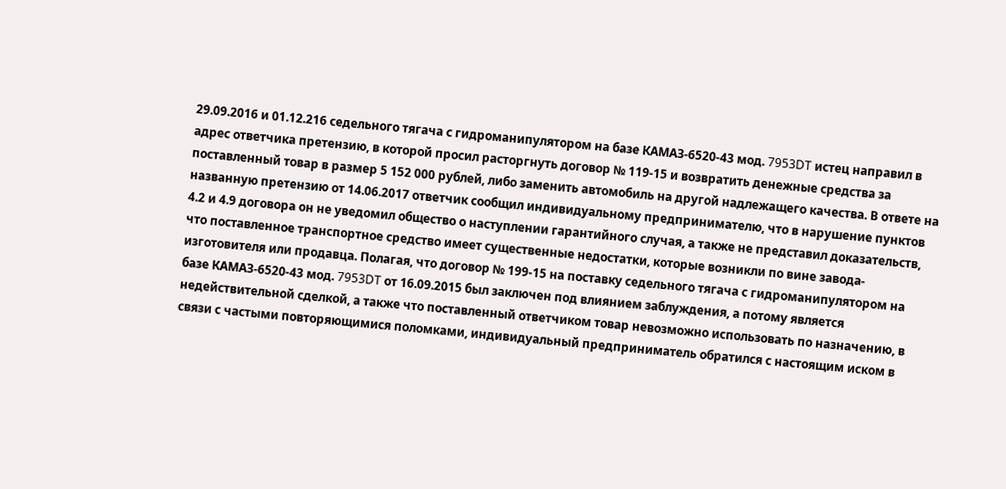29.09.2016 и 01.12.216 седельного тягача с гидроманипулятором на базе КАМАЗ-6520-43 мод. 7953DT истец направил в адрес ответчика претензию, в которой просил расторгнуть договор № 119-15 и возвратить денежные средства за поставленный товар в размер 5 152 000 рублей, либо заменить автомобиль на другой надлежащего качества. В ответе на названную претензию от 14.06.2017 ответчик сообщил индивидуальному предпринимателю, что в нарушение пунктов 4.2 и 4.9 договора он не уведомил общество о наступлении гарантийного случая, а также не представил доказательств, что поставленное транспортное средство имеет существенные недостатки, которые возникли по вине завода-изготовителя или продавца. Полагая, что договор № 199-15 на поставку седельного тягача с гидроманипулятором на базе КАМАЗ-6520-43 мод. 7953DT от 16.09.2015 был заключен под влиянием заблуждения, а потому является недействительной сделкой, а также что поставленный ответчиком товар невозможно использовать по назначению, в связи с частыми повторяющимися поломками, индивидуальный предприниматель обратился с настоящим иском в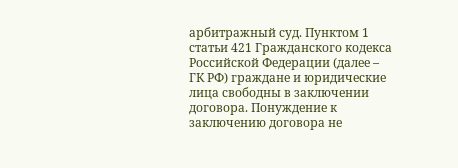арбитражный суд. Пунктом 1 статьи 421 Гражданского кодекса Российской Федерации (далее – ГК РФ) граждане и юридические лица свободны в заключении договора. Понуждение к заключению договора не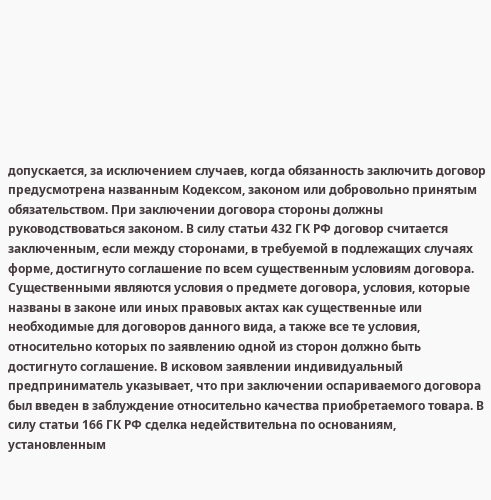допускается, за исключением случаев, когда обязанность заключить договор предусмотрена названным Кодексом, законом или добровольно принятым обязательством. При заключении договора стороны должны руководствоваться законом. В силу статьи 432 ГК РФ договор считается заключенным, если между сторонами, в требуемой в подлежащих случаях форме, достигнуто соглашение по всем существенным условиям договора. Существенными являются условия о предмете договора, условия, которые названы в законе или иных правовых актах как существенные или необходимые для договоров данного вида, а также все те условия, относительно которых по заявлению одной из сторон должно быть достигнуто соглашение. В исковом заявлении индивидуальный предприниматель указывает, что при заключении оспариваемого договора был введен в заблуждение относительно качества приобретаемого товара. В силу статьи 166 ГК РФ сделка недействительна по основаниям, установленным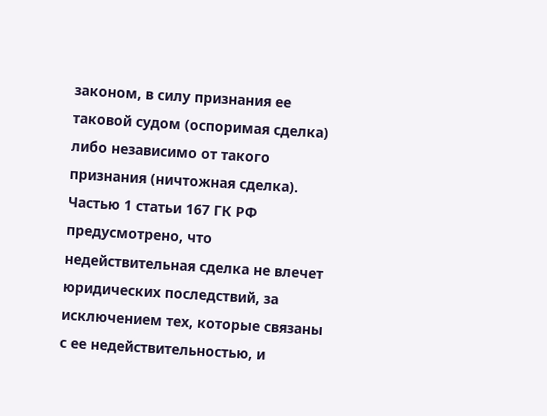законом, в силу признания ее таковой судом (оспоримая сделка) либо независимо от такого признания (ничтожная сделка). Частью 1 статьи 167 ГК РФ предусмотрено, что недействительная сделка не влечет юридических последствий, за исключением тех, которые связаны с ее недействительностью, и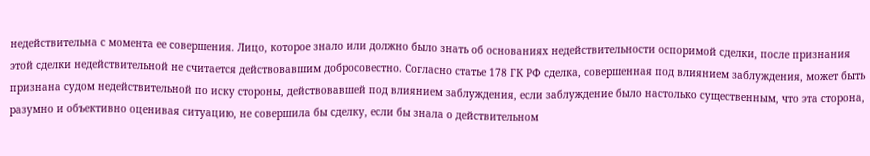недействительна с момента ее совершения. Лицо, которое знало или должно было знать об основаниях недействительности оспоримой сделки, после признания этой сделки недействительной не считается действовавшим добросовестно. Согласно статье 178 ГК РФ сделка, совершенная под влиянием заблуждения, может быть признана судом недействительной по иску стороны, действовавшей под влиянием заблуждения, если заблуждение было настолько существенным, что эта сторона, разумно и объективно оценивая ситуацию, не совершила бы сделку, если бы знала о действительном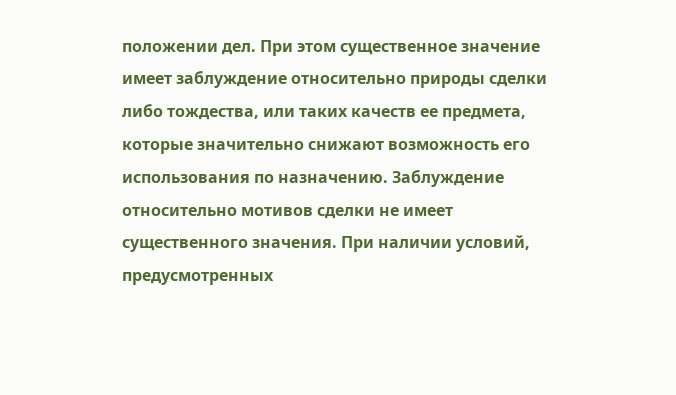положении дел. При этом существенное значение имеет заблуждение относительно природы сделки либо тождества, или таких качеств ее предмета, которые значительно снижают возможность его использования по назначению. Заблуждение относительно мотивов сделки не имеет существенного значения. При наличии условий, предусмотренных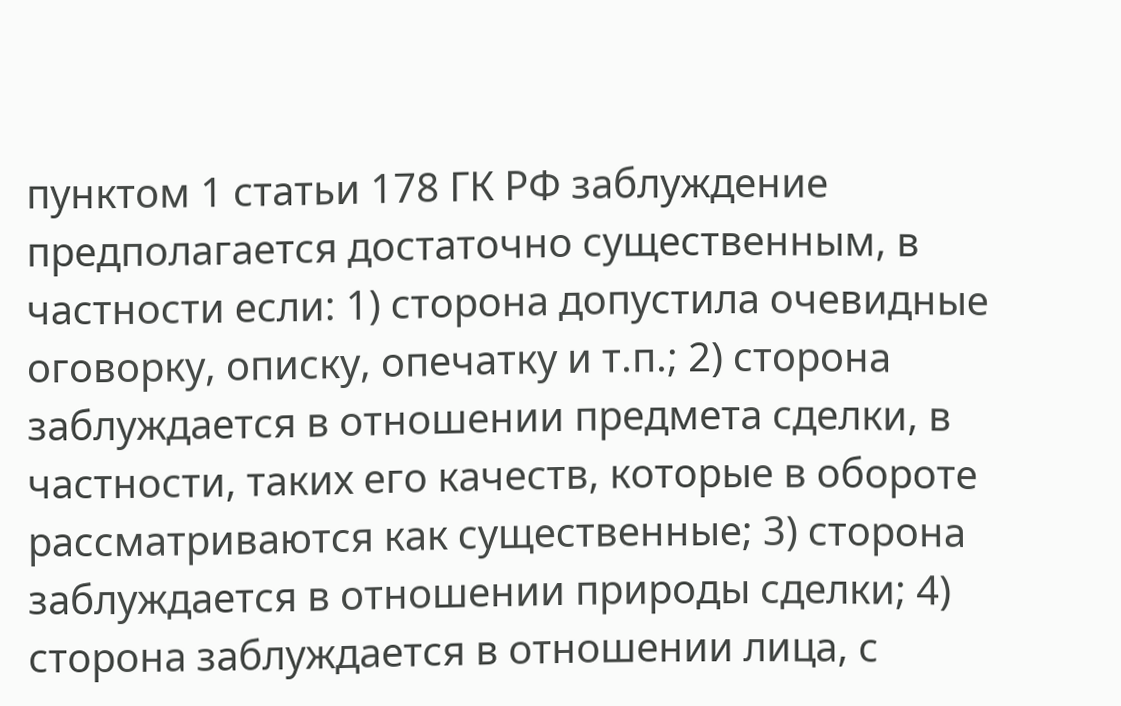пунктом 1 статьи 178 ГК РФ заблуждение предполагается достаточно существенным, в частности если: 1) сторона допустила очевидные оговорку, описку, опечатку и т.п.; 2) сторона заблуждается в отношении предмета сделки, в частности, таких его качеств, которые в обороте рассматриваются как существенные; 3) сторона заблуждается в отношении природы сделки; 4) сторона заблуждается в отношении лица, с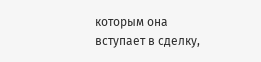которым она вступает в сделку,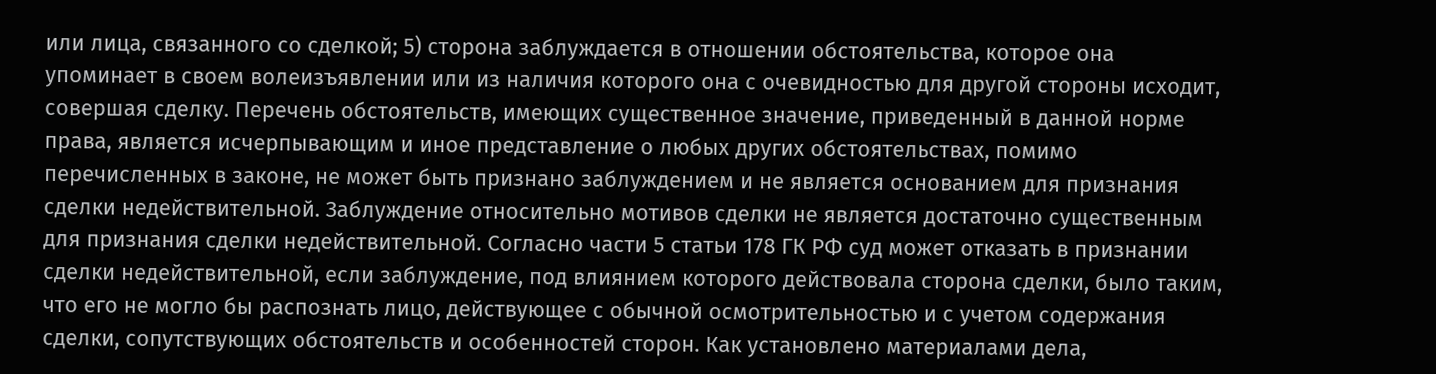или лица, связанного со сделкой; 5) сторона заблуждается в отношении обстоятельства, которое она упоминает в своем волеизъявлении или из наличия которого она с очевидностью для другой стороны исходит, совершая сделку. Перечень обстоятельств, имеющих существенное значение, приведенный в данной норме права, является исчерпывающим и иное представление о любых других обстоятельствах, помимо перечисленных в законе, не может быть признано заблуждением и не является основанием для признания сделки недействительной. Заблуждение относительно мотивов сделки не является достаточно существенным для признания сделки недействительной. Согласно части 5 статьи 178 ГК РФ суд может отказать в признании сделки недействительной, если заблуждение, под влиянием которого действовала сторона сделки, было таким, что его не могло бы распознать лицо, действующее с обычной осмотрительностью и с учетом содержания сделки, сопутствующих обстоятельств и особенностей сторон. Как установлено материалами дела,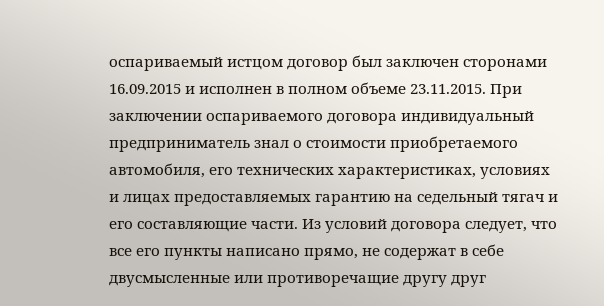оспариваемый истцом договор был заключен сторонами 16.09.2015 и исполнен в полном объеме 23.11.2015. При заключении оспариваемого договора индивидуальный предприниматель знал о стоимости приобретаемого автомобиля, его технических характеристиках, условиях и лицах предоставляемых гарантию на седельный тягач и его составляющие части. Из условий договора следует, что все его пункты написано прямо, не содержат в себе двусмысленные или противоречащие другу друг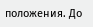положения. До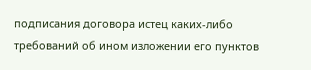подписания договора истец каких-либо требований об ином изложении его пунктов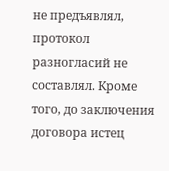не предъявлял, протокол разногласий не составлял. Кроме того, до заключения договора истец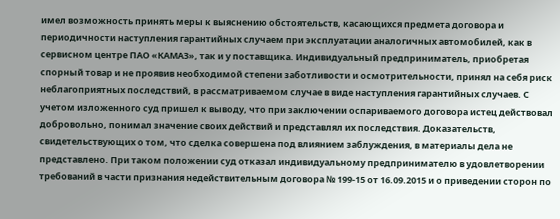имел возможность принять меры к выяснению обстоятельств, касающихся предмета договора и периодичности наступления гарантийных случаем при эксплуатации аналогичных автомобилей, как в сервисном центре ПАО «КАМАЗ», так и у поставщика. Индивидуальный предприниматель, приобретая спорный товар и не проявив необходимой степени заботливости и осмотрительности, принял на себя риск неблагоприятных последствий, в рассматриваемом случае в виде наступления гарантийных случаев. С учетом изложенного суд пришел к выводу, что при заключении оспариваемого договора истец действовал добровольно, понимал значение своих действий и представлял их последствия. Доказательств, свидетельствующих о том, что сделка совершена под влиянием заблуждения, в материалы дела не представлено. При таком положении суд отказал индивидуальному предпринимателю в удовлетворении требований в части признания недействительным договора № 199-15 от 16.09.2015 и о приведении сторон по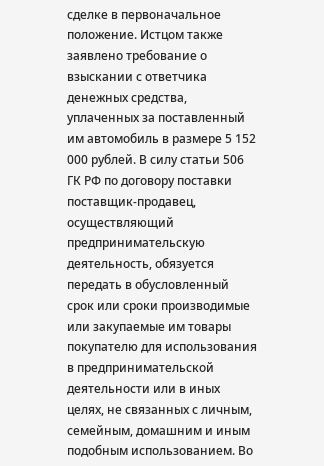сделке в первоначальное положение. Истцом также заявлено требование о взыскании с ответчика денежных средства, уплаченных за поставленный им автомобиль в размере 5 152 000 рублей. В силу статьи 506 ГК РФ по договору поставки поставщик-продавец, осуществляющий предпринимательскую деятельность, обязуется передать в обусловленный срок или сроки производимые или закупаемые им товары покупателю для использования в предпринимательской деятельности или в иных целях, не связанных с личным, семейным, домашним и иным подобным использованием. Во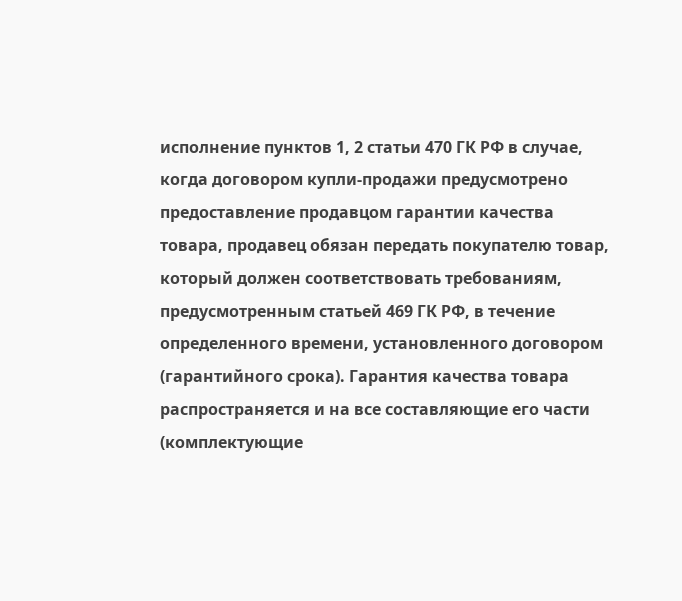исполнение пунктов 1, 2 статьи 470 ГК РФ в случае, когда договором купли-продажи предусмотрено предоставление продавцом гарантии качества товара, продавец обязан передать покупателю товар, который должен соответствовать требованиям, предусмотренным статьей 469 ГК РФ, в течение определенного времени, установленного договором (гарантийного срока). Гарантия качества товара распространяется и на все составляющие его части (комплектующие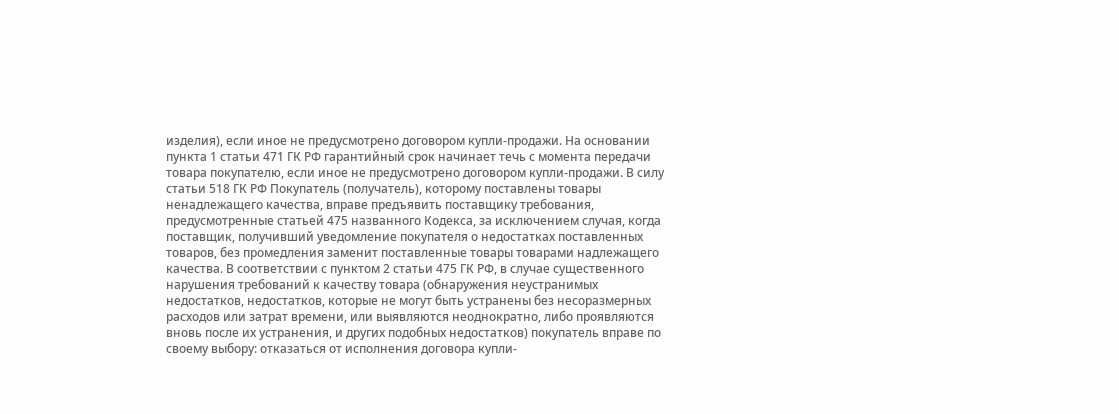изделия), если иное не предусмотрено договором купли-продажи. На основании пункта 1 статьи 471 ГК РФ гарантийный срок начинает течь с момента передачи товара покупателю, если иное не предусмотрено договором купли-продажи. В силу статьи 518 ГК РФ Покупатель (получатель), которому поставлены товары ненадлежащего качества, вправе предъявить поставщику требования, предусмотренные статьей 475 названного Кодекса, за исключением случая, когда поставщик, получивший уведомление покупателя о недостатках поставленных товаров, без промедления заменит поставленные товары товарами надлежащего качества. В соответствии с пунктом 2 статьи 475 ГК РФ, в случае существенного нарушения требований к качеству товара (обнаружения неустранимых недостатков, недостатков, которые не могут быть устранены без несоразмерных расходов или затрат времени, или выявляются неоднократно, либо проявляются вновь после их устранения, и других подобных недостатков) покупатель вправе по своему выбору: отказаться от исполнения договора купли-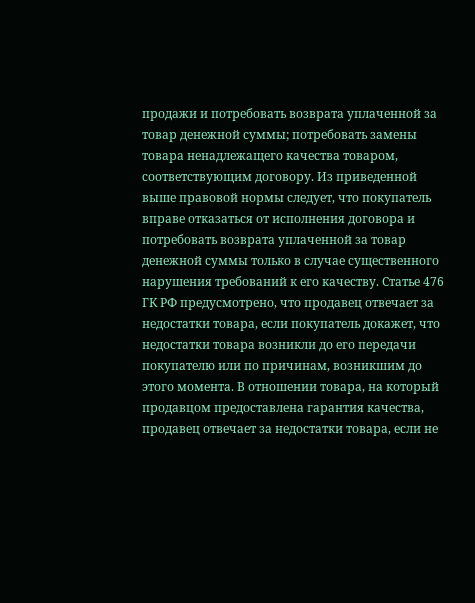продажи и потребовать возврата уплаченной за товар денежной суммы; потребовать замены товара ненадлежащего качества товаром, соответствующим договору. Из приведенной выше правовой нормы следует, что покупатель вправе отказаться от исполнения договора и потребовать возврата уплаченной за товар денежной суммы только в случае существенного нарушения требований к его качеству. Статье 476 ГК РФ предусмотрено, что продавец отвечает за недостатки товара, если покупатель докажет, что недостатки товара возникли до его передачи покупателю или по причинам, возникшим до этого момента. В отношении товара, на который продавцом предоставлена гарантия качества, продавец отвечает за недостатки товара, если не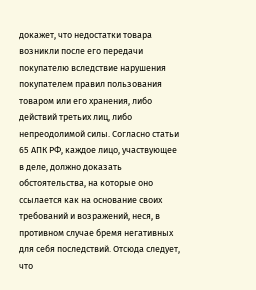докажет, что недостатки товара возникли после его передачи покупателю вследствие нарушения покупателем правил пользования товаром или его хранения, либо действий третьих лиц, либо непреодолимой силы. Согласно статьи 65 АПК РФ, каждое лицо, участвующее в деле, должно доказать обстоятельства, на которые оно ссылается как на основание своих требований и возражений, неся, в противном случае бремя негативных для себя последствий. Отсюда следует, что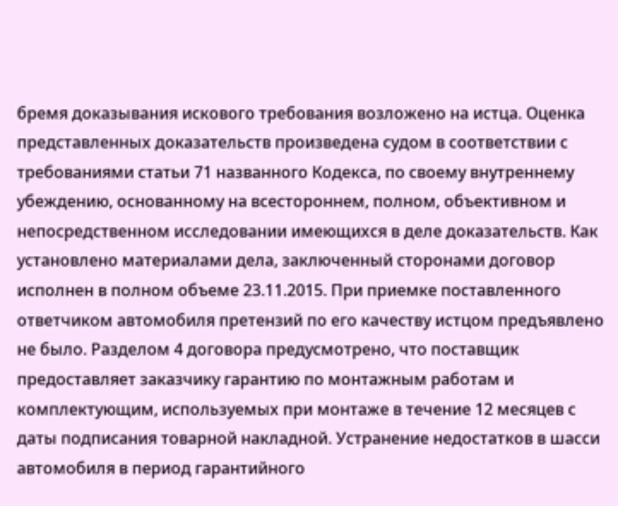бремя доказывания искового требования возложено на истца. Оценка представленных доказательств произведена судом в соответствии с требованиями статьи 71 названного Кодекса, по своему внутреннему убеждению, основанному на всестороннем, полном, объективном и непосредственном исследовании имеющихся в деле доказательств. Как установлено материалами дела, заключенный сторонами договор исполнен в полном объеме 23.11.2015. При приемке поставленного ответчиком автомобиля претензий по его качеству истцом предъявлено не было. Разделом 4 договора предусмотрено, что поставщик предоставляет заказчику гарантию по монтажным работам и комплектующим, используемых при монтаже в течение 12 месяцев с даты подписания товарной накладной. Устранение недостатков в шасси автомобиля в период гарантийного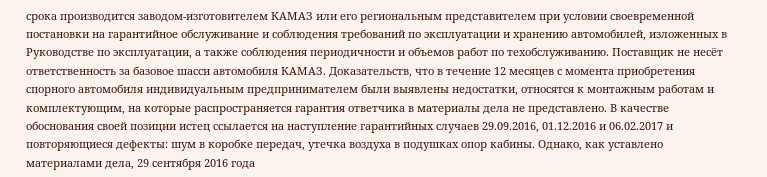срока производится заводом-изготовителем КАМАЗ или его региональным представителем при условии своевременной постановки на гарантийное обслуживание и соблюдения требований по эксплуатации и хранению автомобилей, изложенных в Руководстве по эксплуатации, а также соблюдения периодичности и объемов работ по техобслуживанию. Поставщик не несёт ответственность за базовое шасси автомобиля КАМАЗ. Доказательств, что в течение 12 месяцев с момента приобретения спорного автомобиля индивидуальным предпринимателем были выявлены недостатки, относятся к монтажным работам и комплектующим, на которые распространяется гарантия ответчика в материалы дела не представлено. В качестве обоснования своей позиции истец ссылается на наступление гарантийных случаев 29.09.2016, 01.12.2016 и 06.02.2017 и повторяющиеся дефекты: шум в коробке передач, утечка воздуха в подушках опор кабины. Однако, как уставлено материалами дела, 29 сентября 2016 года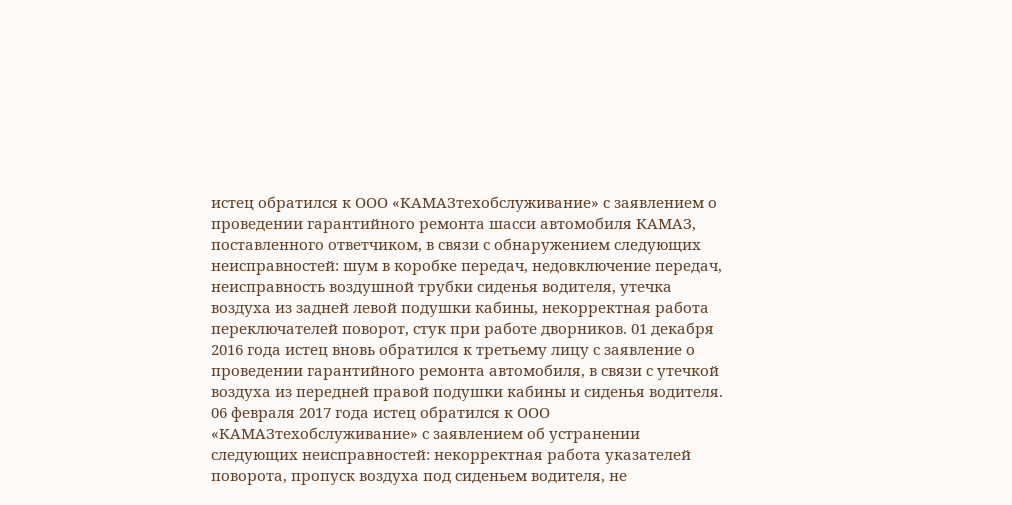истец обратился к ООО «КАМАЗтехобслуживание» с заявлением о проведении гарантийного ремонта шасси автомобиля КАМАЗ, поставленного ответчиком, в связи с обнаружением следующих неисправностей: шум в коробке передач, недовключение передач, неисправность воздушной трубки сиденья водителя, утечка воздуха из задней левой подушки кабины, некорректная работа переключателей поворот, стук при работе дворников. 01 декабря 2016 года истец вновь обратился к третьему лицу с заявление о проведении гарантийного ремонта автомобиля, в связи с утечкой воздуха из передней правой подушки кабины и сиденья водителя. 06 февраля 2017 года истец обратился к ООО «КАМАЗтехобслуживание» с заявлением об устранении следующих неисправностей: некорректная работа указателей поворота, пропуск воздуха под сиденьем водителя, не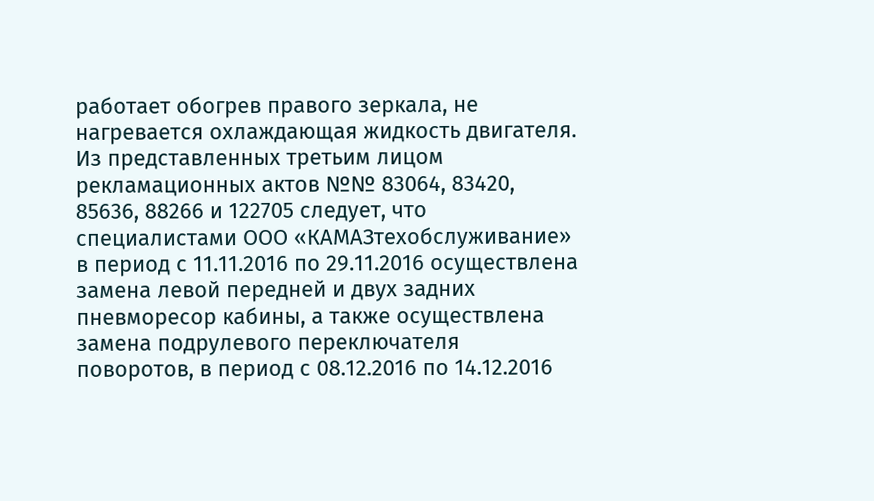работает обогрев правого зеркала, не нагревается охлаждающая жидкость двигателя. Из представленных третьим лицом рекламационных актов №№ 83064, 83420, 85636, 88266 и 122705 следует, что специалистами ООО «КАМАЗтехобслуживание» в период с 11.11.2016 по 29.11.2016 осуществлена замена левой передней и двух задних пневморесор кабины, а также осуществлена замена подрулевого переключателя поворотов, в период с 08.12.2016 по 14.12.2016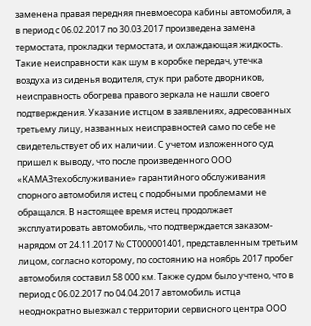заменена правая передняя пневмоесора кабины автомобиля, а в период с 06.02.2017 по 30.03.2017 произведена замена термостата, прокладки термостата, и охлаждающая жидкость. Такие неисправности как шум в коробке передач, утечка воздуха из сиденья водителя, стук при работе дворников, неисправность обогрева правого зеркала не нашли своего подтверждения. Указание истцом в заявлениях, адресованных третьему лицу, названных неисправностей само по себе не свидетельствует об их наличии. С учетом изложенного суд пришел к выводу, что после произведенного ООО «КАМАЗтехобслуживание» гарантийного обслуживания спорного автомобиля истец с подобными проблемами не обращался. В настоящее время истец продолжает эксплуатировать автомобиль, что подтверждается заказом-нарядом от 24.11.2017 № СТ000001401, представленным третьим лицом, согласно которому, по состоянию на ноябрь 2017 пробег автомобиля составил 58 000 км. Также судом было учтено, что в период с 06.02.2017 по 04.04.2017 автомобиль истца неоднократно выезжал с территории сервисного центра ООО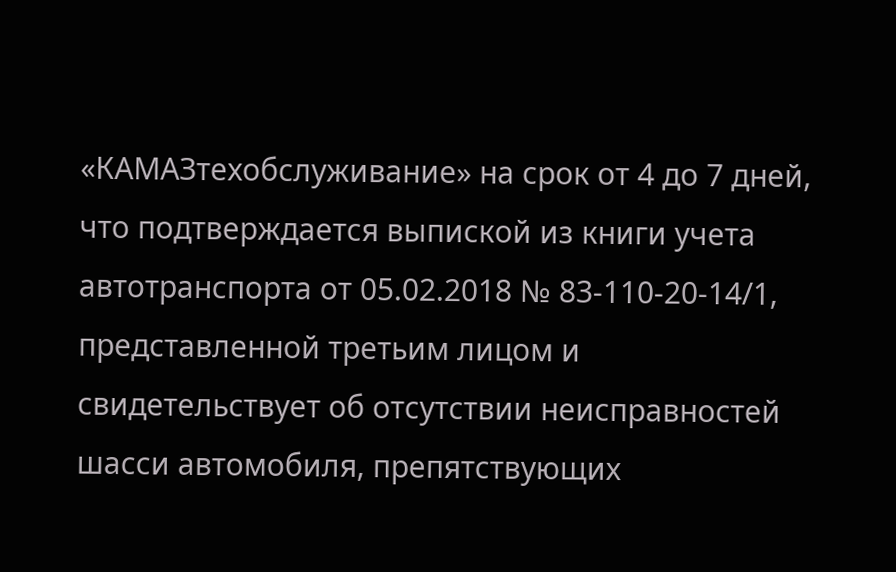«КАМАЗтехобслуживание» на срок от 4 до 7 дней, что подтверждается выпиской из книги учета автотранспорта от 05.02.2018 № 83-110-20-14/1, представленной третьим лицом и свидетельствует об отсутствии неисправностей шасси автомобиля, препятствующих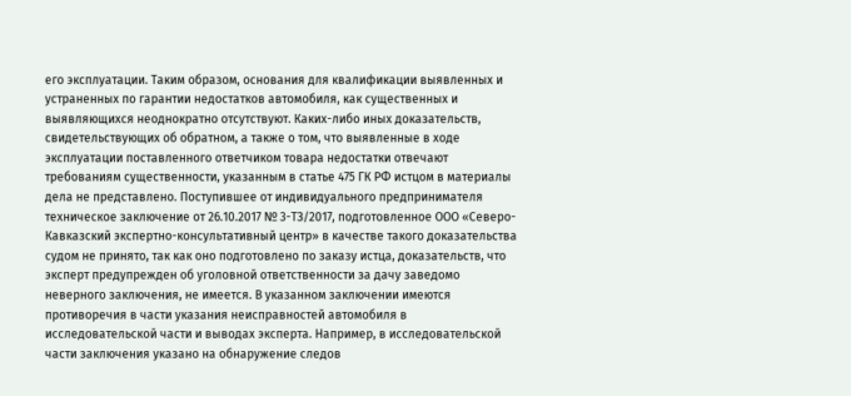его эксплуатации. Таким образом, основания для квалификации выявленных и устраненных по гарантии недостатков автомобиля, как существенных и выявляющихся неоднократно отсутствуют. Каких-либо иных доказательств, свидетельствующих об обратном, а также о том, что выявленные в ходе эксплуатации поставленного ответчиком товара недостатки отвечают требованиям существенности, указанным в статье 475 ГК РФ истцом в материалы дела не представлено. Поступившее от индивидуального предпринимателя техническое заключение от 26.10.2017 № 3-ТЗ/2017, подготовленное ООО «Северо-Кавказский экспертно-консультативный центр» в качестве такого доказательства судом не принято, так как оно подготовлено по заказу истца, доказательств, что эксперт предупрежден об уголовной ответственности за дачу заведомо неверного заключения, не имеется. В указанном заключении имеются противоречия в части указания неисправностей автомобиля в исследовательской части и выводах эксперта. Например, в исследовательской части заключения указано на обнаружение следов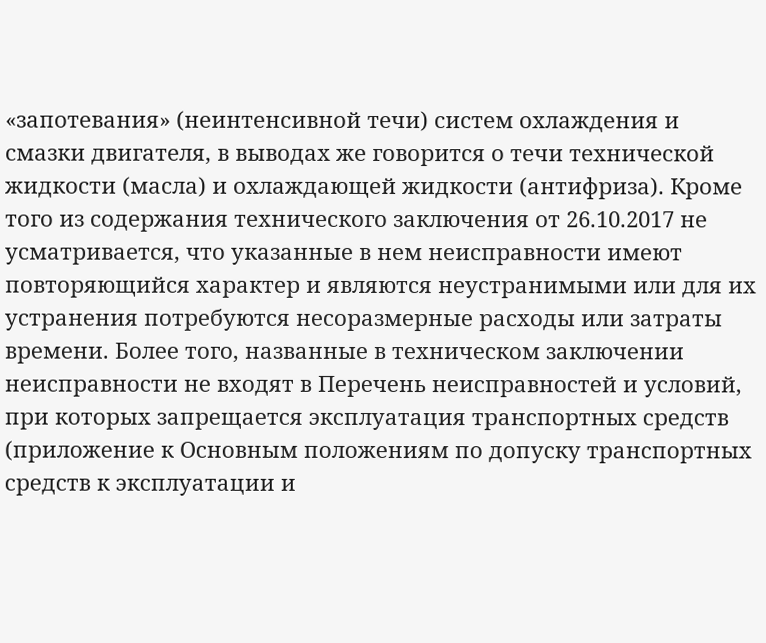«запотевания» (неинтенсивной течи) систем охлаждения и смазки двигателя, в выводах же говорится о течи технической жидкости (масла) и охлаждающей жидкости (антифриза). Кроме того из содержания технического заключения от 26.10.2017 не усматривается, что указанные в нем неисправности имеют повторяющийся характер и являются неустранимыми или для их устранения потребуются несоразмерные расходы или затраты времени. Более того, названные в техническом заключении неисправности не входят в Перечень неисправностей и условий, при которых запрещается эксплуатация транспортных средств (приложение к Основным положениям по допуску транспортных средств к эксплуатации и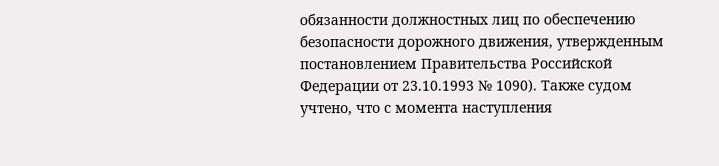обязанности должностных лиц по обеспечению безопасности дорожного движения, утвержденным постановлением Правительства Российской Федерации от 23.10.1993 № 1090). Также судом учтено, что с момента наступления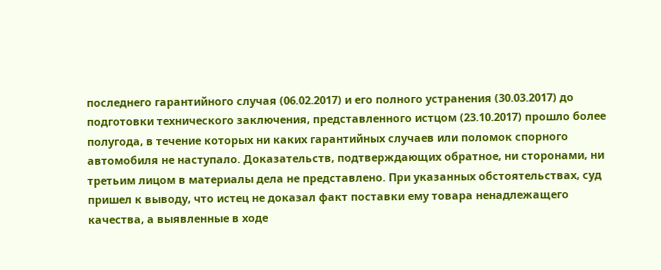последнего гарантийного случая (06.02.2017) и его полного устранения (30.03.2017) до подготовки технического заключения, представленного истцом (23.10.2017) прошло более полугода, в течение которых ни каких гарантийных случаев или поломок спорного автомобиля не наступало. Доказательств, подтверждающих обратное, ни сторонами, ни третьим лицом в материалы дела не представлено. При указанных обстоятельствах, суд пришел к выводу, что истец не доказал факт поставки ему товара ненадлежащего качества, а выявленные в ходе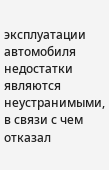эксплуатации автомобиля недостатки являются неустранимыми, в связи с чем отказал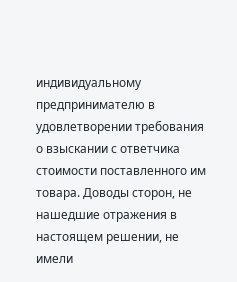индивидуальному предпринимателю в удовлетворении требования о взыскании с ответчика стоимости поставленного им товара. Доводы сторон, не нашедшие отражения в настоящем решении, не имели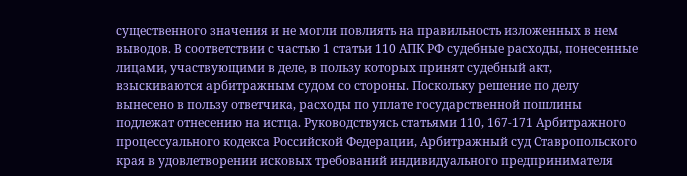существенного значения и не могли повлиять на правильность изложенных в нем выводов. В соответствии с частью 1 статьи 110 АПК РФ судебные расходы, понесенные лицами, участвующими в деле, в пользу которых принят судебный акт, взыскиваются арбитражным судом со стороны. Поскольку решение по делу вынесено в пользу ответчика, расходы по уплате государственной пошлины подлежат отнесению на истца. Руководствуясь статьями 110, 167-171 Арбитражного процессуального кодекса Российской Федерации, Арбитражный суд Ставропольского края в удовлетворении исковых требований индивидуального предпринимателя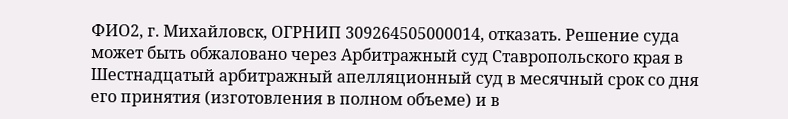ФИО2, г. Михайловск, ОГРНИП 309264505000014, отказать. Решение суда может быть обжаловано через Арбитражный суд Ставропольского края в Шестнадцатый арбитражный апелляционный суд в месячный срок со дня его принятия (изготовления в полном объеме) и в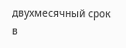двухмесячный срок в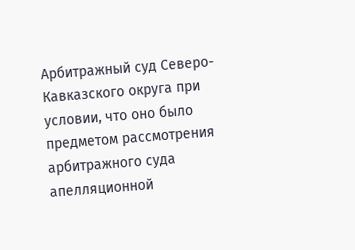Арбитражный суд Северо-Кавказского округа при условии, что оно было предметом рассмотрения арбитражного суда апелляционной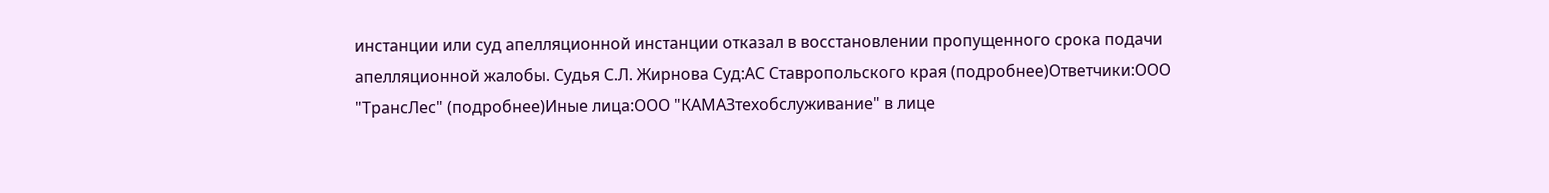инстанции или суд апелляционной инстанции отказал в восстановлении пропущенного срока подачи апелляционной жалобы. Судья С.Л. Жирнова Суд:АС Ставропольского края (подробнее)Ответчики:ООО "ТрансЛес" (подробнее)Иные лица:ООО "КАМАЗтехобслуживание" в лице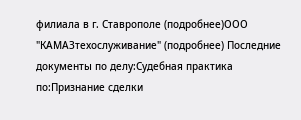филиала в г. Ставрополе (подробнее)ООО "КАМАЗтехослуживание" (подробнее) Последние документы по делу:Судебная практика по:Признание сделки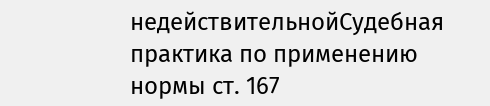недействительнойСудебная практика по применению нормы ст. 167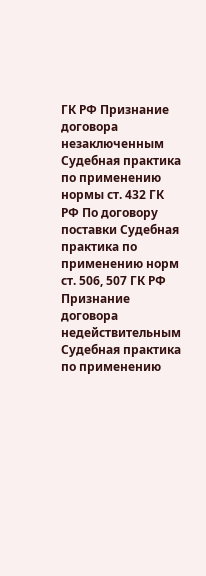ГК РФ Признание договора незаключенным Судебная практика по применению нормы ст. 432 ГК РФ По договору поставки Судебная практика по применению норм ст. 506, 507 ГК РФ Признание договора недействительным Судебная практика по применению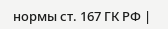нормы ст. 167 ГК РФ |